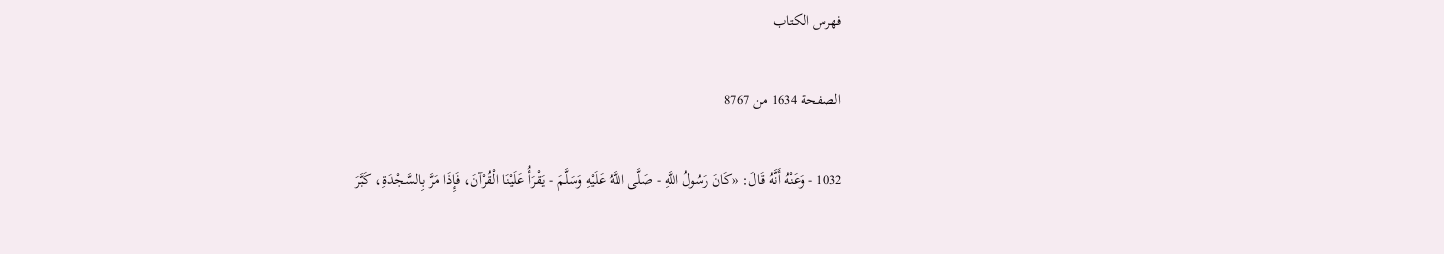فهرس الكتاب

الصفحة 1634 من 8767

1032 - وَعَنْهُ أَنَّهُ قَالَ: «كَانَ رَسُولُ اللَّهِ - صَلَّى اللَّهُ عَلَيْهِ وَسَلَّمَ - يَقْرَأُ عَلَيْنَا الْقُرْآنَ، فَإِذَا مَرَّ بِالسَّجْدَةِ، كَبَّرَ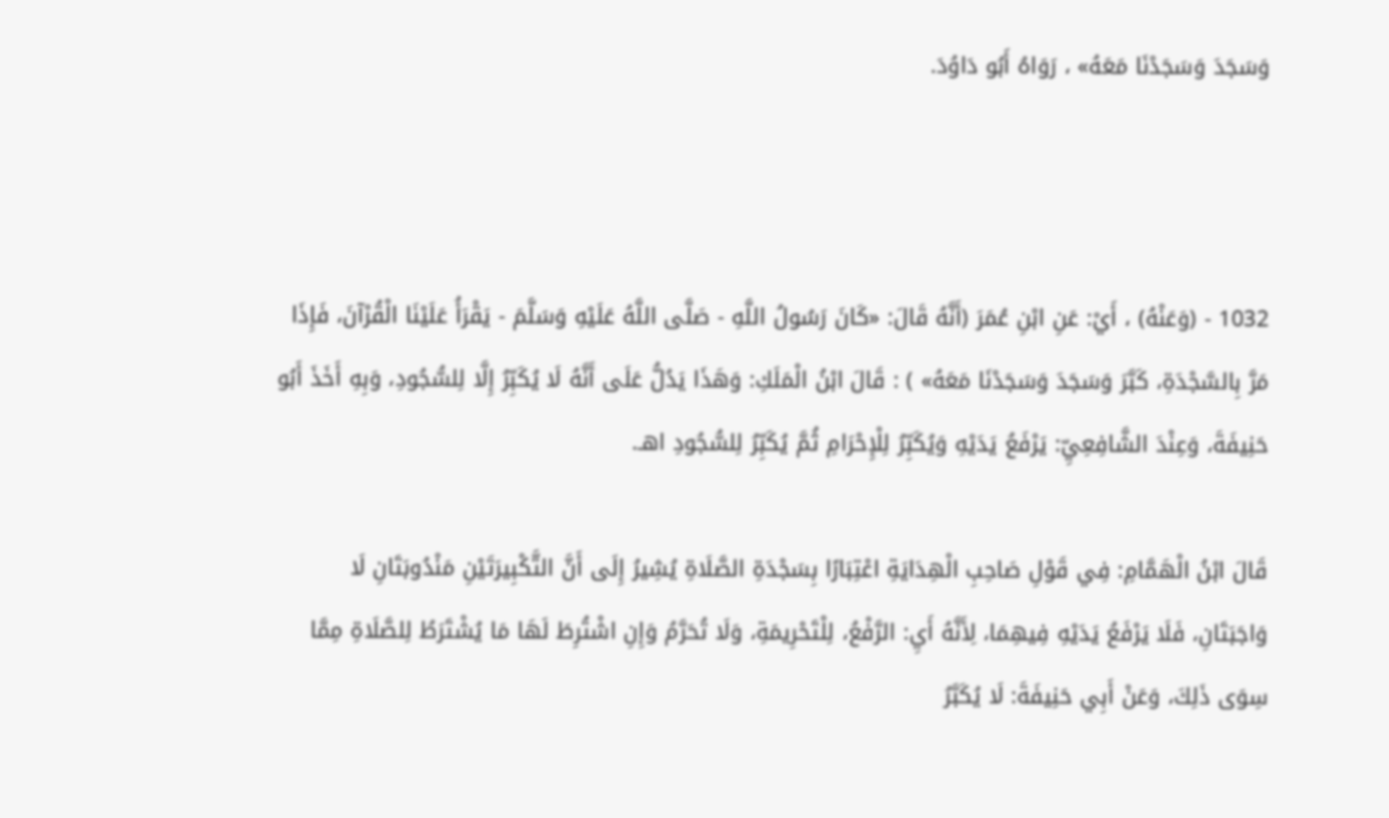وَسَجَدَ وَسَجَدْنَا مَعَهُ» ، رَوَاهُ أَبُو دَاوُدَ.



1032 - (وَعَنْهُ) ، أَيْ: عَنِ ابْنِ عُمَرَ (أَنَّهُ قَالَ: «كَانَ رَسُولُ اللَّهِ - صَلَّى اللَّهُ عَلَيْهِ وَسَلَّمَ - يَقْرَأُ عَلَيْنَا الْقُرْآنَ، فَإِذَا مَرَّ بِالسَّجْدَةِ، كَبَّرَ وَسَجَدَ وَسَجَدْنَا مَعَهُ» ) : قَالَ ابْنُ الْمَلَكِ: وَهَذَا يَدُلُّ عَلَى أَنَّهُ لَا يُكَبِّرُ إِلَّا لِلسُّجُودِ، وَبِهِ أَخَذَ أَبُو حَنِيفَةَ، وَعِنْدَ الشَّافِعِيِّ: يَرْفَعُ يَدَيْهِ وَيُكَبِّرُ لِلْإِحْرَامِ ثُمَّ يُكَبِّرُ لِلسُّجُودِ اهـ.

قَالَ ابْنُ الْهَمَّامِ: فِي قَوْلِ صَاحِبِ الْهِدَايَةِ اعْتِبَارًا بِسَجْدَةِ الصَّلَاةِ يُشِيرُ إِلَى أَنَّ التَّكْبِيرَتَيْنِ مَنْدُوبَتَانِ لَا وَاجَبَتَانِ، فَلَا يَرْفَعُ يَدَيْهِ فِيهِمَا، لِأَنَّهُ أَيِ: الرَّفْعُ، لِلْتَحْرِيمَةِ، وَلَا تُحَرَّمُ وَإِنِ اشْتُرِطَ لَهَا مَا يُشْتَرَطُ لِلصَّلَاةِ مِمَّا سِوَى ذَلِكَ، وَعَنْ أَبِي حَنِيفَةَ: لَا يُكَبَّرُ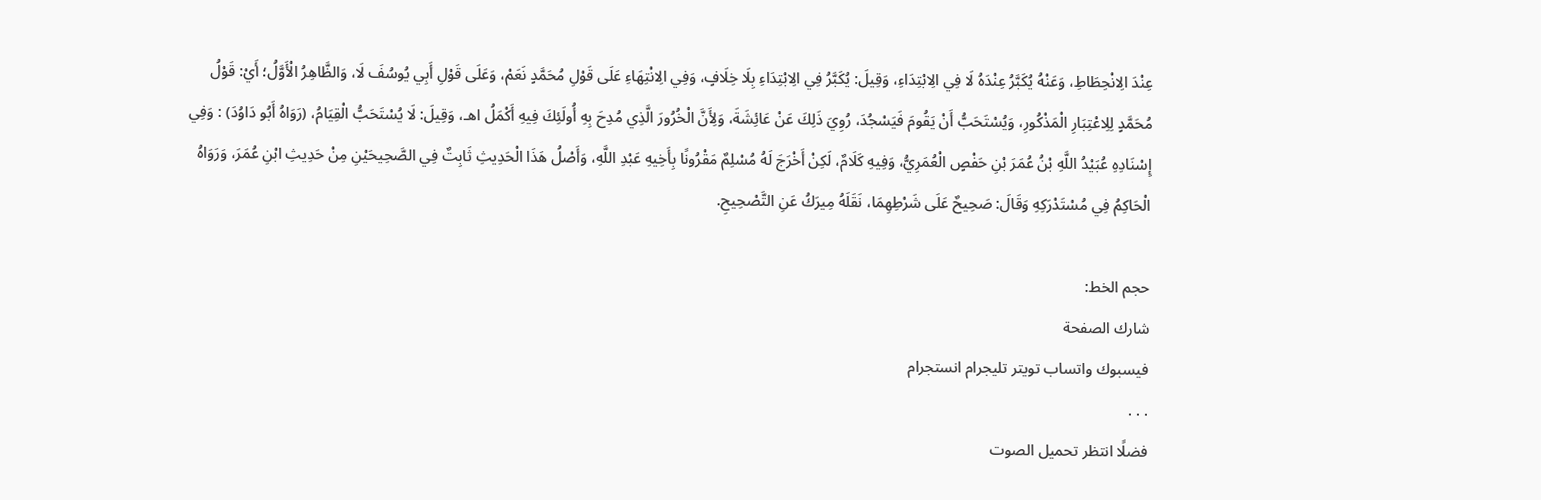عِنْدَ الِانْحِطَاطِ، وَعَنْهُ يُكَبَّرُ عِنْدَهُ لَا فِي الِابْتِدَاءِ، وَقِيلَ: يُكَبَّرُ فِي الِابْتِدَاءِ بِلَا خِلَافٍ، وَفِي الِانْتِهَاءِ عَلَى قَوْلِ مُحَمَّدٍ نَعَمْ، وَعَلَى قَوْلِ أَبِي يُوسُفَ لَا، وَالظَّاهِرُ الْأَوَّلُ؛ أَيْ: قَوْلُ مُحَمَّدٍ لِلِاعْتِبَارِ الْمَذْكُورِ، وَيُسْتَحَبُّ أَنْ يَقُومَ فَيَسْجُدَ، رُوِيَ ذَلِكَ عَنْ عَائِشَةَ، وَلِأَنَّ الْخُرُورَ الَّذِي مُدِحَ بِهِ أُولَئِكَ فِيهِ أَكْمَلُ اهـ، وَقِيلَ: لَا يُسْتَحَبُّ الْقِيَامُ، (رَوَاهُ أَبُو دَاوُدَ) : وَفِي إِسْنَادِهِ عُبَيْدُ اللَّهِ بْنُ عُمَرَ بْنِ حَفْصٍ الْعُمَرِيُّ، وَفِيهِ كَلَامٌ، لَكِنْ أَخْرَجَ لَهُ مُسْلِمٌ مَقْرُونًا بِأَخِيهِ عَبْدِ اللَّهِ، وَأَصْلُ هَذَا الْحَدِيثِ ثَابِتٌ فِي الصَّحِيحَيْنِ مِنْ حَدِيثِ ابْنِ عُمَرَ، وَرَوَاهُ الْحَاكِمُ فِي مُسْتَدْرَكِهِ وَقَالَ: صَحِيحٌ عَلَى شَرْطِهِمَا، نَقَلَهُ مِيرَكُ عَنِ التَّصْحِيحِ.

حجم الخط:
شارك الصفحة
فيسبوك واتساب تويتر تليجرام انستجرام
. . .
فضلًا انتظر تحميل الصوت